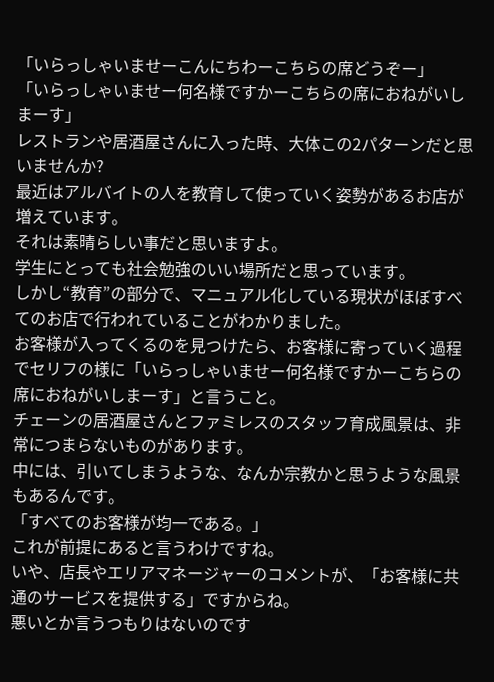「いらっしゃいませーこんにちわーこちらの席どうぞー」
「いらっしゃいませー何名様ですかーこちらの席におねがいしまーす」
レストランや居酒屋さんに入った時、大体この2パターンだと思いませんか?
最近はアルバイトの人を教育して使っていく姿勢があるお店が増えています。
それは素晴らしい事だと思いますよ。
学生にとっても社会勉強のいい場所だと思っています。
しかし“教育”の部分で、マニュアル化している現状がほぼすべてのお店で行われていることがわかりました。
お客様が入ってくるのを見つけたら、お客様に寄っていく過程でセリフの様に「いらっしゃいませー何名様ですかーこちらの席におねがいしまーす」と言うこと。
チェーンの居酒屋さんとファミレスのスタッフ育成風景は、非常につまらないものがあります。
中には、引いてしまうような、なんか宗教かと思うような風景もあるんです。
「すべてのお客様が均一である。」
これが前提にあると言うわけですね。
いや、店長やエリアマネージャーのコメントが、「お客様に共通のサービスを提供する」ですからね。
悪いとか言うつもりはないのです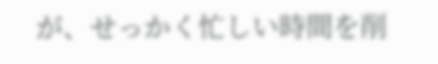が、せっかく忙しい時間を削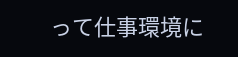って仕事環境に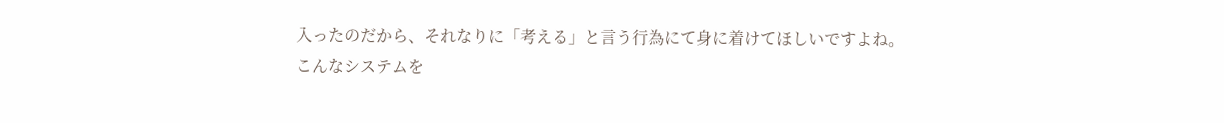入ったのだから、それなりに「考える」と言う行為にて身に着けてほしいですよね。
こんなシステムを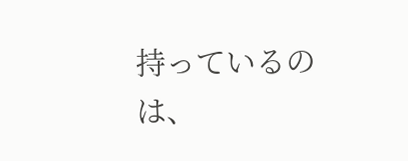持っているのは、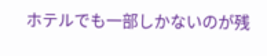ホテルでも一部しかないのが残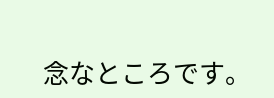念なところです。